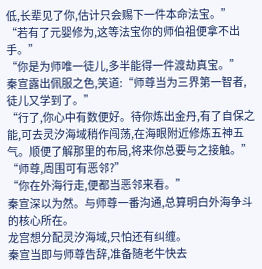低,长辈见了你,估计只会赐下一件本命法宝。”
“若有了元婴修为,这等法宝你的师伯祖便拿不出手。”
“你是为师唯一徒儿,多半能得一件渡劫真宝。”
秦宣露出佩服之色,笑道:“师尊当为三界第一智者,徒儿又学到了。”
“行了,你心中有数便好。待你炼出金丹,有了自保之能,可去灵汐海域稍作闯荡,在海眼附近修炼五神五气。顺便了解那里的布局,将来你总要与之接触。”
“师尊,周围可有恶邻?”
“你在外海行走,便都当恶邻来看。”
秦宣深以为然。与师尊一番沟通,总算明白外海争斗的核心所在。
龙宫想分配灵汐海域,只怕还有纠缠。
秦宣当即与师尊告辞,准备随老牛快去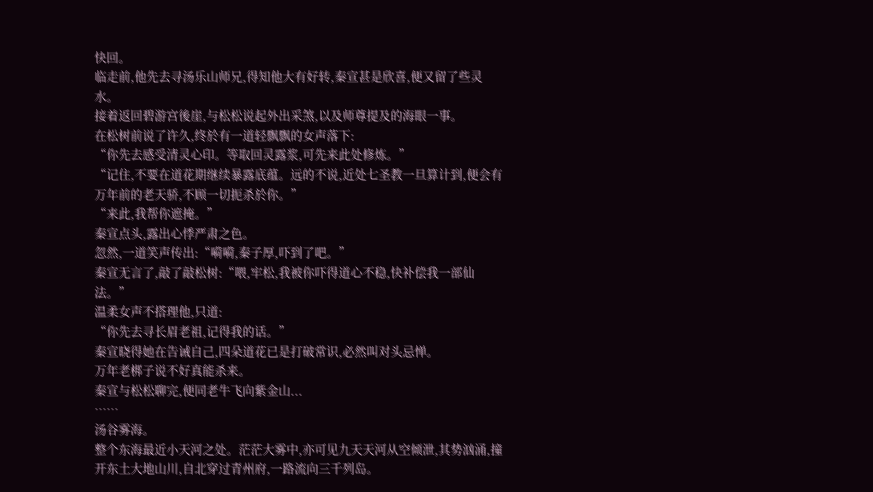快回。
临走前,他先去寻汤乐山师兄,得知他大有好转,秦宣甚是欣喜,便又留了些灵水。
接着返回碧游宫後崖,与松松说起外出采煞,以及师尊提及的海眼一事。
在松树前说了许久,终於有一道轻飘飘的女声落下:
“你先去感受清灵心印。等取回灵露浆,可先来此处修炼。”
“记住,不要在道花期继续暴露底蕴。远的不说,近处七圣教一旦算计到,便会有万年前的老天骄,不顾一切扼杀於你。”
“来此,我帮你遮掩。”
秦宣点头,露出心悸严肃之色。
忽然,一道笑声传出:“嗬嗬,秦子厚,吓到了吧。”
秦宣无言了,敲了敲松树:“喂,牢松,我被你吓得道心不稳,快补偿我一部仙法。”
温柔女声不搭理他,只道:
“你先去寻长眉老祖,记得我的话。”
秦宣晓得她在告诫自己,四朵道花已是打破常识,必然叫对头忌惮。
万年老梆子说不好真能杀来。
秦宣与松松聊完,便同老牛飞向紫金山...
……
汤谷雾海。
整个东海最近小天河之处。茫茫大雾中,亦可见九天天河从空倾泄,其势汹涌,撞开东土大地山川,自北穿过青州府,一路流向三千列岛。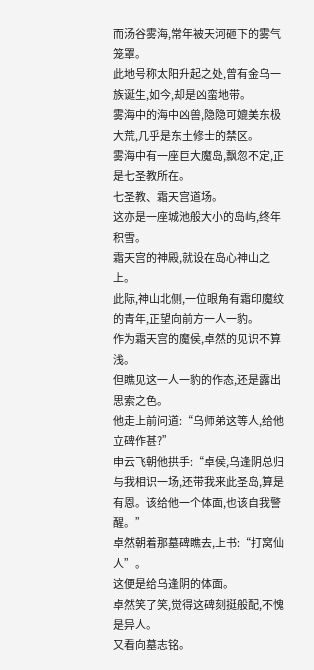而汤谷雾海,常年被天河砸下的雾气笼罩。
此地号称太阳升起之处,曾有金乌一族诞生,如今,却是凶蛮地带。
雾海中的海中凶兽,隐隐可媲美东极大荒,几乎是东土修士的禁区。
雾海中有一座巨大魔岛,飘忽不定,正是七圣教所在。
七圣教、霜天宫道场。
这亦是一座城池般大小的岛屿,终年积雪。
霜天宫的神殿,就设在岛心神山之上。
此际,神山北侧,一位眼角有霜印魔纹的青年,正望向前方一人一豹。
作为霜天宫的魔侯,卓然的见识不算浅。
但瞧见这一人一豹的作态,还是露出思索之色。
他走上前问道:“乌师弟这等人,给他立碑作甚?”
申云飞朝他拱手:“卓侯,乌逢阴总归与我相识一场,还带我来此圣岛,算是有恩。该给他一个体面,也该自我警醒。”
卓然朝着那墓碑瞧去,上书:“打窝仙人”。
这便是给乌逢阴的体面。
卓然笑了笑,觉得这碑刻挺般配,不愧是异人。
又看向墓志铭。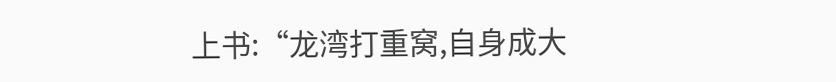上书:“龙湾打重窝,自身成大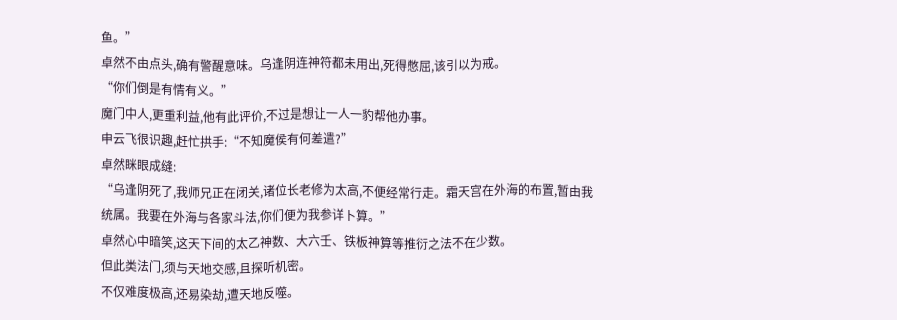鱼。”
卓然不由点头,确有警醒意味。乌逢阴连神符都未用出,死得憋屈,该引以为戒。
“你们倒是有情有义。”
魔门中人,更重利益,他有此评价,不过是想让一人一豹帮他办事。
申云飞很识趣,赶忙拱手:“不知魔侯有何差遣?”
卓然眯眼成缝:
“乌逢阴死了,我师兄正在闭关,诸位长老修为太高,不便经常行走。霜天宫在外海的布置,暂由我统属。我要在外海与各家斗法,你们便为我参详卜算。”
卓然心中暗笑,这天下间的太乙神数、大六壬、铁板神算等推衍之法不在少数。
但此类法门,须与天地交感,且探听机密。
不仅难度极高,还易染劫,遭天地反噬。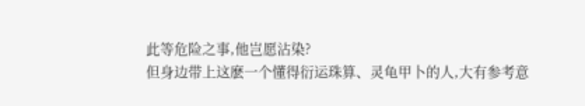此等危险之事,他岂愿沾染?
但身边带上这麽一个懂得衍运珠算、灵龟甲卜的人,大有参考意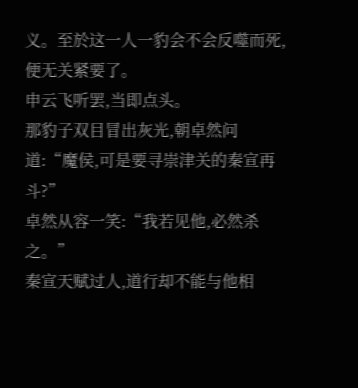义。至於这一人一豹会不会反噬而死,便无关紧要了。
申云飞听罢,当即点头。
那豹子双目冒出灰光,朝卓然问道:“魔侯,可是要寻崇津关的秦宣再斗?”
卓然从容一笑:“我若见他,必然杀之。”
秦宣天赋过人,道行却不能与他相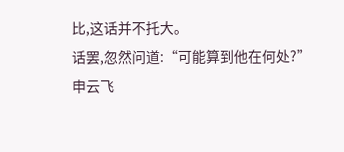比,这话并不托大。
话罢,忽然问道:“可能算到他在何处?”
申云飞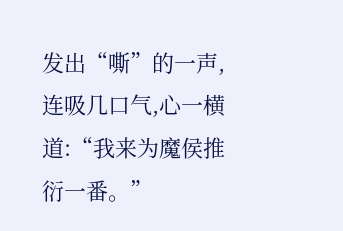发出“嘶”的一声,连吸几口气,心一横道:“我来为魔侯推衍一番。”